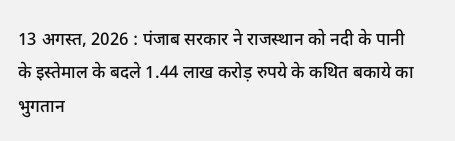13 अगस्त, 2026 : पंजाब सरकार ने राजस्थान को नदी के पानी के इस्तेमाल के बदले 1.44 लाख करोड़ रुपये के कथित बकाये का भुगतान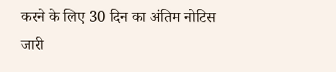करने के लिए 30 दिन का अंतिम नोटिस जारी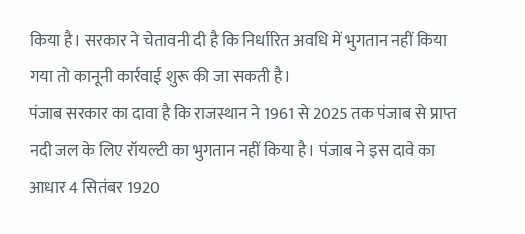किया है। सरकार ने चेतावनी दी है कि निर्धारित अवधि में भुगतान नहीं किया गया तो कानूनी कार्रवाई शुरू की जा सकती है।
पंजाब सरकार का दावा है कि राजस्थान ने 1961 से 2025 तक पंजाब से प्राप्त नदी जल के लिए रॉयल्टी का भुगतान नहीं किया है। पंजाब ने इस दावे का आधार 4 सितंबर 1920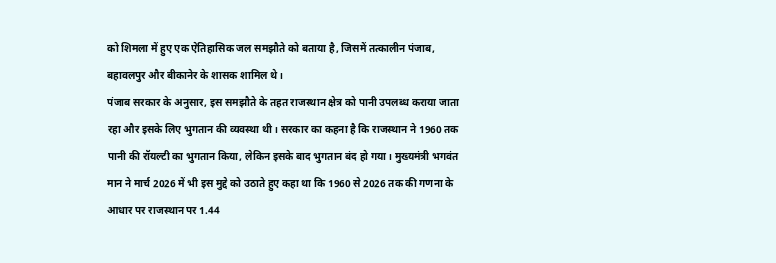को शिमला में हुए एक ऐतिहासिक जल समझौते को बताया है, जिसमें तत्कालीन पंजाब, बहावलपुर और बीकानेर के शासक शामिल थे।
पंजाब सरकार के अनुसार, इस समझौते के तहत राजस्थान क्षेत्र को पानी उपलब्ध कराया जाता रहा और इसके लिए भुगतान की व्यवस्था थी। सरकार का कहना है कि राजस्थान ने 1960 तक पानी की रॉयल्टी का भुगतान किया, लेकिन इसके बाद भुगतान बंद हो गया। मुख्यमंत्री भगवंत मान ने मार्च 2026 में भी इस मुद्दे को उठाते हुए कहा था कि 1960 से 2026 तक की गणना के आधार पर राजस्थान पर 1.44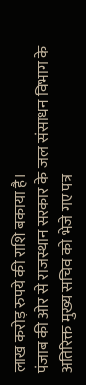लाख करोड़ रुपये की राशि बकाया है।
पंजाब की ओर से राजस्थान सरकार के जल संसाधन विभाग के अतिरिक्त मुख्य सचिव को भेजे गए पत्र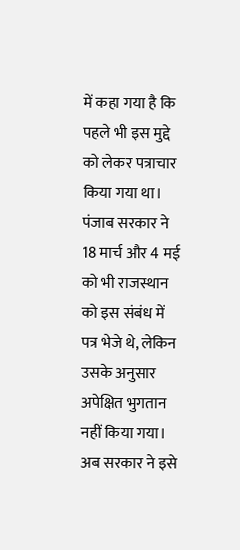में कहा गया है कि पहले भी इस मुद्दे को लेकर पत्राचार किया गया था। पंजाब सरकार ने 18 मार्च और 4 मई को भी राजस्थान को इस संबंध में पत्र भेजे थे, लेकिन उसके अनुसार अपेक्षित भुगतान नहीं किया गया। अब सरकार ने इसे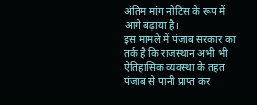अंतिम मांग नोटिस के रूप में आगे बढ़ाया है।
इस मामले में पंजाब सरकार का तर्क है कि राजस्थान अभी भी ऐतिहासिक व्यवस्था के तहत पंजाब से पानी प्राप्त कर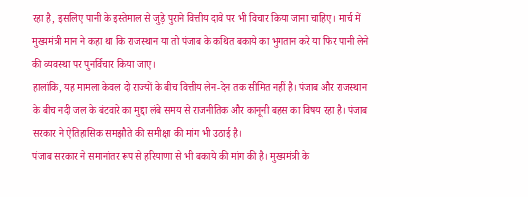रहा है, इसलिए पानी के इस्तेमाल से जुड़े पुराने वित्तीय दावे पर भी विचार किया जाना चाहिए। मार्च में मुख्यमंत्री मान ने कहा था कि राजस्थान या तो पंजाब के कथित बकाये का भुगतान करे या फिर पानी लेने की व्यवस्था पर पुनर्विचार किया जाए।
हालांकि, यह मामला केवल दो राज्यों के बीच वित्तीय लेन-देन तक सीमित नहीं है। पंजाब और राजस्थान के बीच नदी जल के बंटवारे का मुद्दा लंबे समय से राजनीतिक और कानूनी बहस का विषय रहा है। पंजाब सरकार ने ऐतिहासिक समझौते की समीक्षा की मांग भी उठाई है।
पंजाब सरकार ने समानांतर रूप से हरियाणा से भी बकाये की मांग की है। मुख्यमंत्री के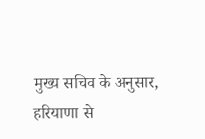मुख्य सचिव के अनुसार, हरियाणा से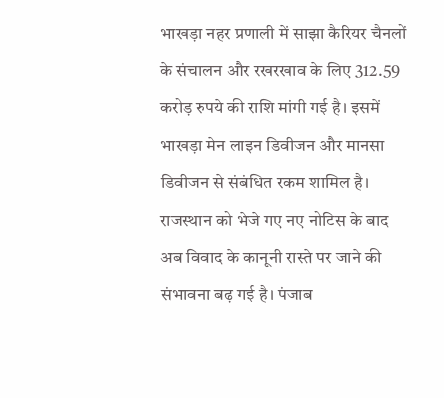भाखड़ा नहर प्रणाली में साझा कैरियर चैनलों के संचालन और रखरखाव के लिए 312.59 करोड़ रुपये की राशि मांगी गई है। इसमें भाखड़ा मेन लाइन डिवीजन और मानसा डिवीजन से संबंधित रकम शामिल है।
राजस्थान को भेजे गए नए नोटिस के बाद अब विवाद के कानूनी रास्ते पर जाने की संभावना बढ़ गई है। पंजाब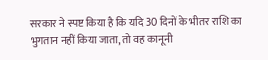सरकार ने स्पष्ट किया है कि यदि 30 दिनों के भीतर राशि का भुगतान नहीं किया जाता, तो वह कानूनी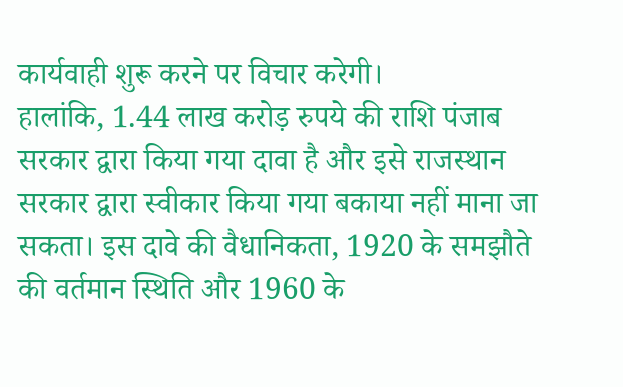कार्यवाही शुरू करने पर विचार करेगी।
हालांकि, 1.44 लाख करोड़ रुपये की राशि पंजाब सरकार द्वारा किया गया दावा है और इसे राजस्थान सरकार द्वारा स्वीकार किया गया बकाया नहीं माना जा सकता। इस दावे की वैधानिकता, 1920 के समझौते की वर्तमान स्थिति और 1960 के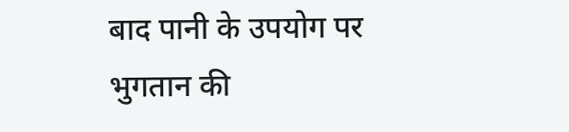बाद पानी के उपयोग पर भुगतान की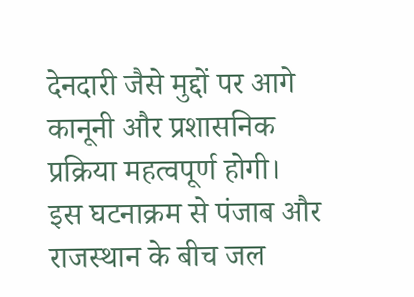देनदारी जैसे मुद्दों पर आगे कानूनी और प्रशासनिक प्रक्रिया महत्वपूर्ण होगी।
इस घटनाक्रम से पंजाब और राजस्थान के बीच जल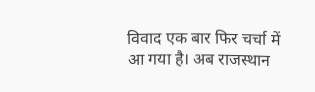विवाद एक बार फिर चर्चा में आ गया है। अब राजस्थान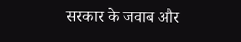सरकार के जवाब और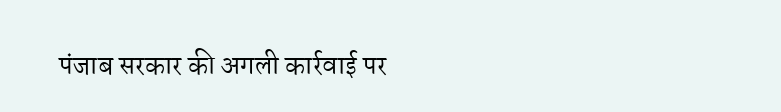पंजाब सरकार की अगली कार्रवाई पर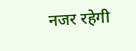नजर रहेगी